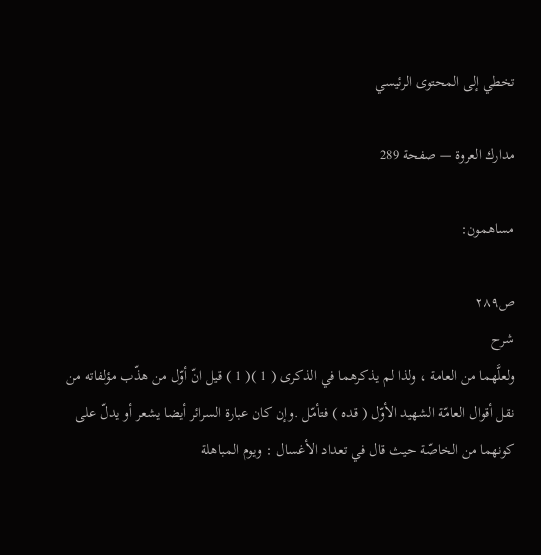تخطي إلى المحتوى الرئيسي

مدارك العروة — صفحة 289

مساهمون:

ص٢٨٩
شرح
ولعلَّهما من العامة ، ولذا لم يذكرهما في الذكرى ( 1 )( 1 ) قيل انّ أوّل من هذّب مؤلفاته من نقل أقوال العامّة الشهيد الأوّل ( قده ) فتأمّل .وإن كان عبارة السرائر أيضا يشعر أو يدلّ على كونهما من الخاصّة حيث قال في تعداد الأغسال : ويوم المباهلة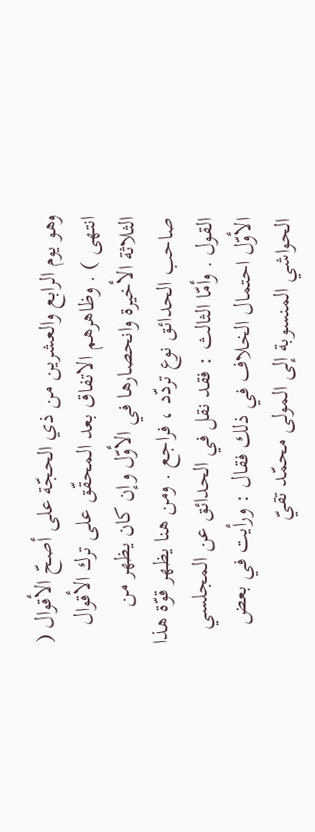وهو يوم الرابع والعشرين من ذي الحجّة على أصحّ الأقوال ( انتهى ) . وظاهرهم الاتفاق بعد المحقّق على ترك الأقوال الثلاثة الأخيرة وانحصارها في الأوّل وإن كان يظهر من صاحب الحدائق نوع تردّد ، فراجع . ومن هنا يظهر قوّة هذا القول . وأمّا الثالث : فقد نقل في الحدائق عن المجلسي الأوّل احتمال الخلاف في ذلك فقال : ورأيت في بعض الحواشي المنسوبة إلى المولى محمّد تقيّ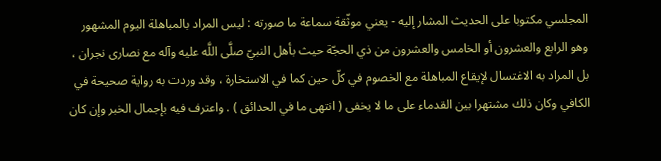المجلسي مكتوبا على الحديث المشار إليه - يعني موثّقة سماعة ما صورته : ليس المراد بالمباهلة اليوم المشهور وهو الرابع والعشرون أو الخامس والعشرون من ذي الحجّة حيث بأهل النبيّ صلَّى اللَّه عليه وآله مع نصارى نجران ، بل المراد به الاغتسال لإيقاع المباهلة مع الخصوم في كلّ حين كما في الاستخارة ، وقد وردت به رواية صحيحة في الكافي وكان ذلك مشتهرا بين القدماء على ما لا يخفى ( انتهى ما في الحدائق ) . واعترف فيه بإجمال الخبر وإن كان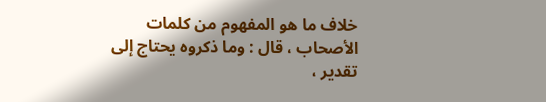خلاف ما هو المفهوم من كلمات الأصحاب ، قال : وما ذكروه يحتاج إلى تقدير ،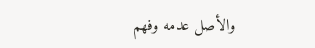والأصل عدمه وفهم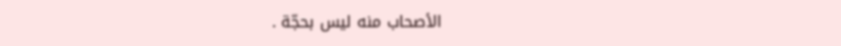الأصحاب منه ليس بحجّة .